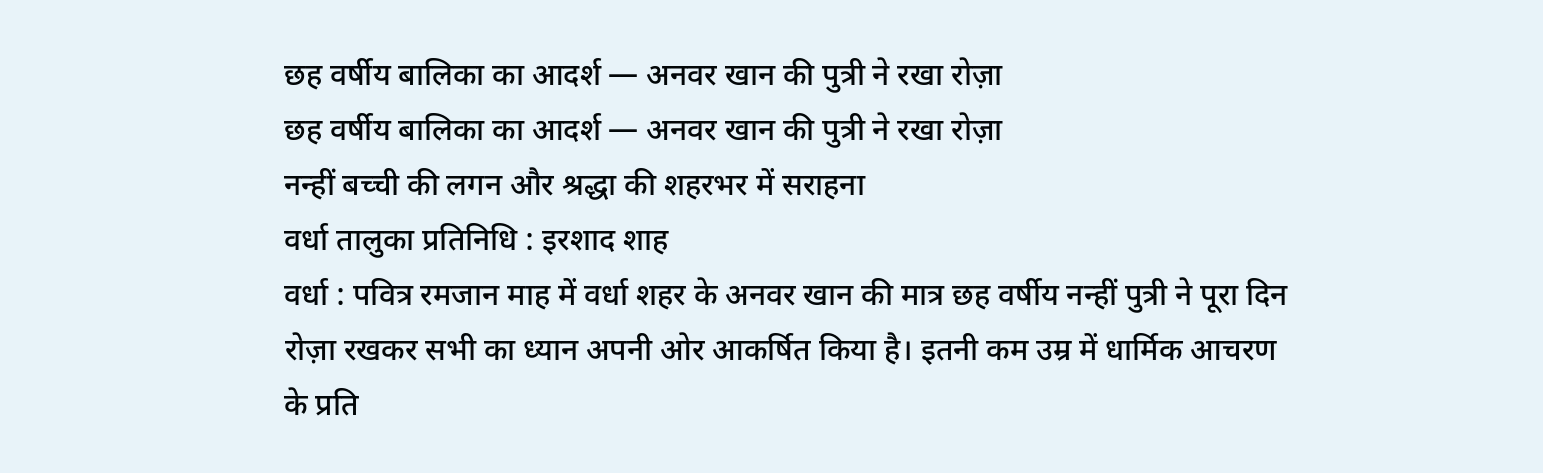छह वर्षीय बालिका का आदर्श — अनवर खान की पुत्री ने रखा रोज़ा
छह वर्षीय बालिका का आदर्श — अनवर खान की पुत्री ने रखा रोज़ा
नन्हीं बच्ची की लगन और श्रद्धा की शहरभर में सराहना
वर्धा तालुका प्रतिनिधि : इरशाद शाह
वर्धा : पवित्र रमजान माह में वर्धा शहर के अनवर खान की मात्र छह वर्षीय नन्हीं पुत्री ने पूरा दिन रोज़ा रखकर सभी का ध्यान अपनी ओर आकर्षित किया है। इतनी कम उम्र में धार्मिक आचरण के प्रति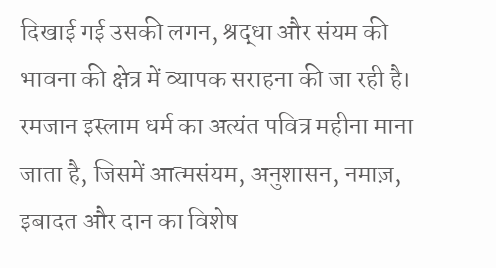दिखाई गई उसकी लगन, श्रद्धा और संयम की भावना की क्षेत्र में व्यापक सराहना की जा रही है।
रमजान इस्लाम धर्म का अत्यंत पवित्र महीना माना जाता है, जिसमें आत्मसंयम, अनुशासन, नमाज़, इबादत और दान का विशेष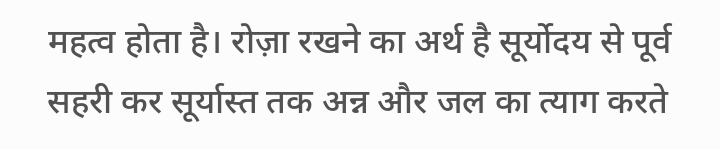महत्व होता है। रोज़ा रखने का अर्थ है सूर्योदय से पूर्व सहरी कर सूर्यास्त तक अन्न और जल का त्याग करते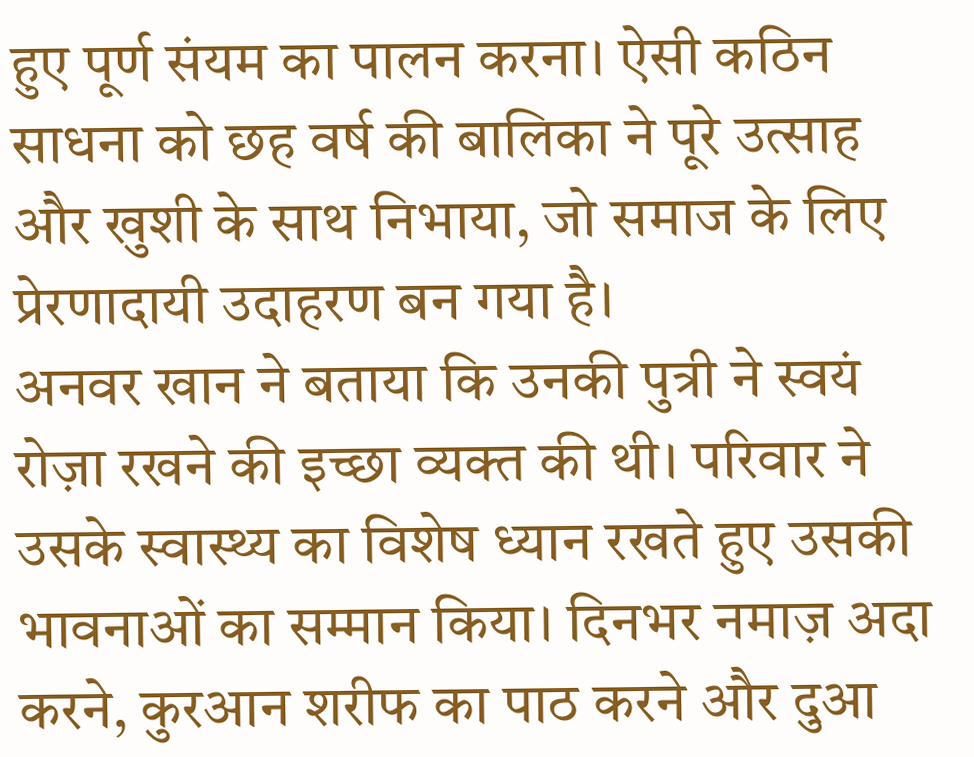हुए पूर्ण संयम का पालन करना। ऐसी कठिन साधना को छह वर्ष की बालिका ने पूरे उत्साह और खुशी के साथ निभाया, जो समाज के लिए प्रेरणादायी उदाहरण बन गया है।
अनवर खान ने बताया कि उनकी पुत्री ने स्वयं रोज़ा रखने की इच्छा व्यक्त की थी। परिवार ने उसके स्वास्थ्य का विशेष ध्यान रखते हुए उसकी भावनाओं का सम्मान किया। दिनभर नमाज़ अदा करने, कुरआन शरीफ का पाठ करने और दुआ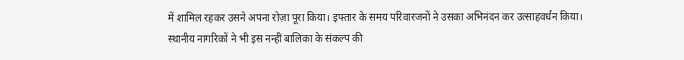में शामिल रहकर उसने अपना रोज़ा पूरा किया। इफ्तार के समय परिवारजनों ने उसका अभिनंदन कर उत्साहवर्धन किया।
स्थानीय नागरिकों ने भी इस नन्हीं बालिका के संकल्प की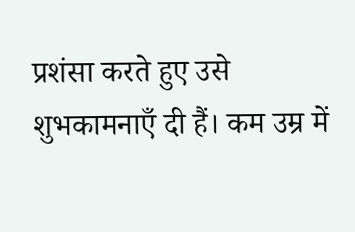प्रशंसा करते हुए उसे शुभकामनाएँ दी हैं। कम उम्र में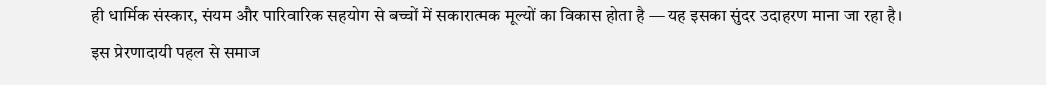ही धार्मिक संस्कार, संयम और पारिवारिक सहयोग से बच्चों में सकारात्मक मूल्यों का विकास होता है — यह इसका सुंदर उदाहरण माना जा रहा है।
इस प्रेरणादायी पहल से समाज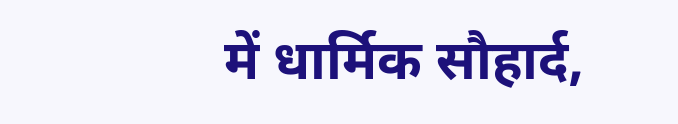में धार्मिक सौहार्द,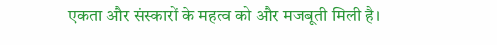एकता और संस्कारों के महत्व को और मजबूती मिली है।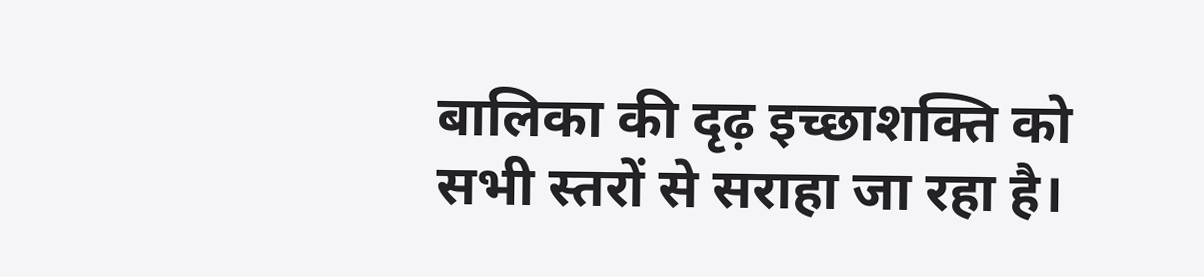बालिका की दृढ़ इच्छाशक्ति को सभी स्तरों से सराहा जा रहा है।